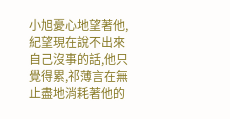小旭憂心地望著他,紀望現在說不出來自己沒事的話,他只覺得累,祁薄言在無止盡地消耗著他的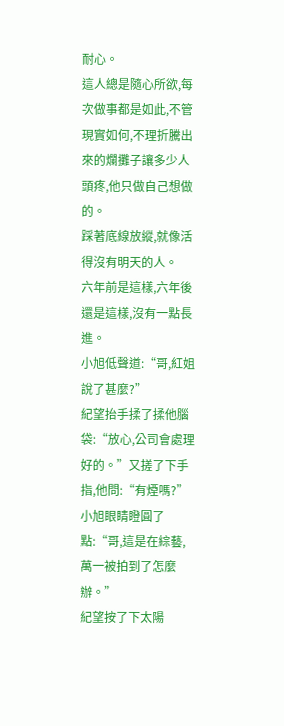耐心。
這人總是隨心所欲,每次做事都是如此,不管現實如何,不理折騰出來的爛攤子讓多少人頭疼,他只做自己想做的。
踩著底線放縱,就像活得沒有明天的人。
六年前是這樣,六年後還是這樣,沒有一點長進。
小旭低聲道:“哥,紅姐說了甚麼?”
紀望抬手揉了揉他腦袋:“放心,公司會處理好的。”又搓了下手指,他問:“有煙嗎?”
小旭眼睛瞪圓了點:“哥,這是在綜藝,萬一被拍到了怎麼辦。”
紀望按了下太陽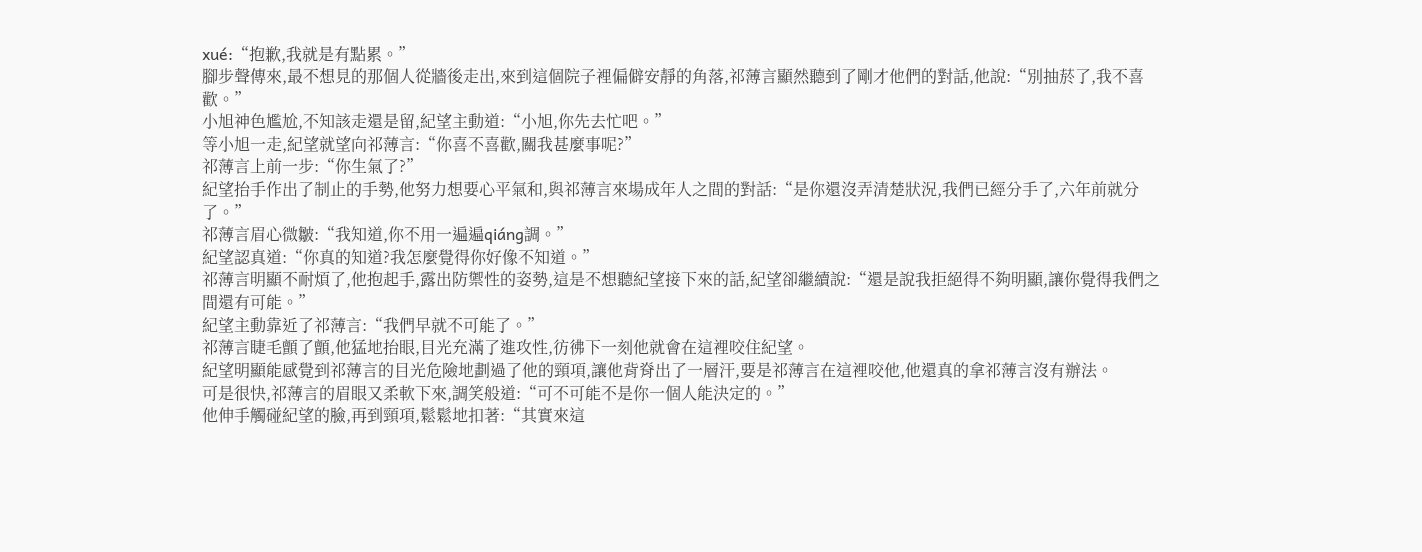xué:“抱歉,我就是有點累。”
腳步聲傳來,最不想見的那個人從牆後走出,來到這個院子裡偏僻安靜的角落,祁薄言顯然聽到了剛才他們的對話,他說:“別抽菸了,我不喜歡。”
小旭神色尷尬,不知該走還是留,紀望主動道:“小旭,你先去忙吧。”
等小旭一走,紀望就望向祁薄言:“你喜不喜歡,關我甚麼事呢?”
祁薄言上前一步:“你生氣了?”
紀望抬手作出了制止的手勢,他努力想要心平氣和,與祁薄言來場成年人之間的對話:“是你還沒弄清楚狀況,我們已經分手了,六年前就分了。”
祁薄言眉心微皺:“我知道,你不用一遍遍qiáng調。”
紀望認真道:“你真的知道?我怎麼覺得你好像不知道。”
祁薄言明顯不耐煩了,他抱起手,露出防禦性的姿勢,這是不想聽紀望接下來的話,紀望卻繼續說:“還是說我拒絕得不夠明顯,讓你覺得我們之間還有可能。”
紀望主動靠近了祁薄言:“我們早就不可能了。”
祁薄言睫毛顫了顫,他猛地抬眼,目光充滿了進攻性,彷彿下一刻他就會在這裡咬住紀望。
紀望明顯能感覺到祁薄言的目光危險地劃過了他的頸項,讓他背脊出了一層汗,要是祁薄言在這裡咬他,他還真的拿祁薄言沒有辦法。
可是很快,祁薄言的眉眼又柔軟下來,調笑般道:“可不可能不是你一個人能決定的。”
他伸手觸碰紀望的臉,再到頸項,鬆鬆地扣著:“其實來這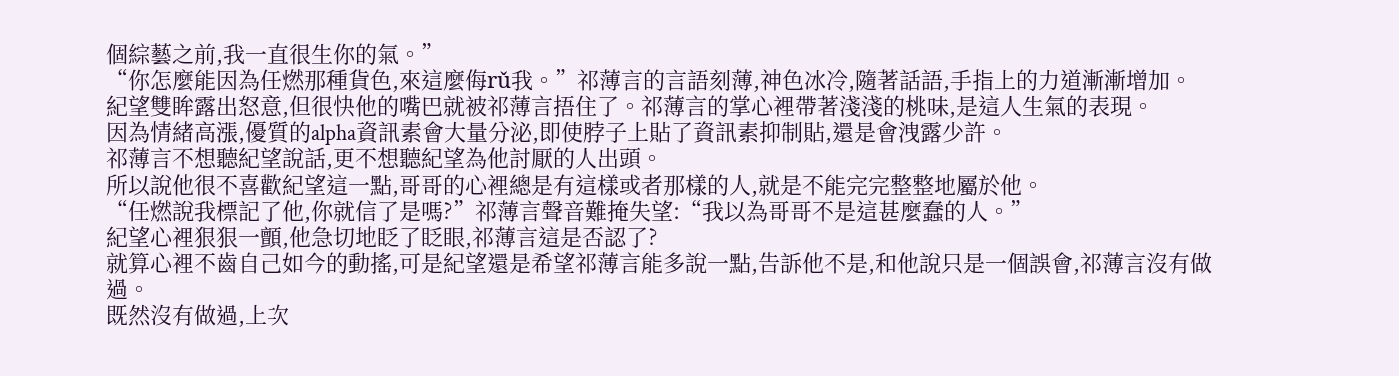個綜藝之前,我一直很生你的氣。”
“你怎麼能因為任燃那種貨色,來這麼侮rǔ我。”祁薄言的言語刻薄,神色冰冷,隨著話語,手指上的力道漸漸增加。
紀望雙眸露出怒意,但很快他的嘴巴就被祁薄言捂住了。祁薄言的掌心裡帶著淺淺的桃味,是這人生氣的表現。
因為情緒高漲,優質的alpha資訊素會大量分泌,即使脖子上貼了資訊素抑制貼,還是會洩露少許。
祁薄言不想聽紀望說話,更不想聽紀望為他討厭的人出頭。
所以說他很不喜歡紀望這一點,哥哥的心裡總是有這樣或者那樣的人,就是不能完完整整地屬於他。
“任燃說我標記了他,你就信了是嗎?”祁薄言聲音難掩失望:“我以為哥哥不是這甚麼蠢的人。”
紀望心裡狠狠一顫,他急切地眨了眨眼,祁薄言這是否認了?
就算心裡不齒自己如今的動搖,可是紀望還是希望祁薄言能多說一點,告訴他不是,和他說只是一個誤會,祁薄言沒有做過。
既然沒有做過,上次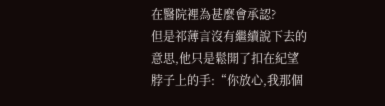在醫院裡為甚麼會承認?
但是祁薄言沒有繼續說下去的意思,他只是鬆開了扣在紀望脖子上的手:“你放心,我那個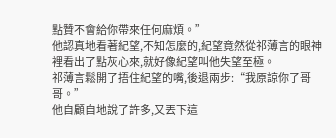點贊不會給你帶來任何麻煩。”
他認真地看著紀望,不知怎麼的,紀望竟然從祁薄言的眼神裡看出了點灰心來,就好像紀望叫他失望至極。
祁薄言鬆開了捂住紀望的嘴,後退兩步:“我原諒你了哥哥。”
他自顧自地說了許多,又丟下這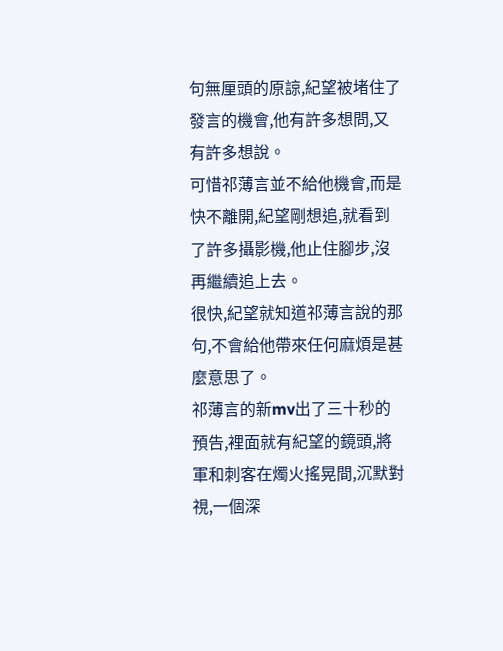句無厘頭的原諒,紀望被堵住了發言的機會,他有許多想問,又有許多想說。
可惜祁薄言並不給他機會,而是快不離開,紀望剛想追,就看到了許多攝影機,他止住腳步,沒再繼續追上去。
很快,紀望就知道祁薄言說的那句,不會給他帶來任何麻煩是甚麼意思了。
祁薄言的新mv出了三十秒的預告,裡面就有紀望的鏡頭,將軍和刺客在燭火搖晃間,沉默對視,一個深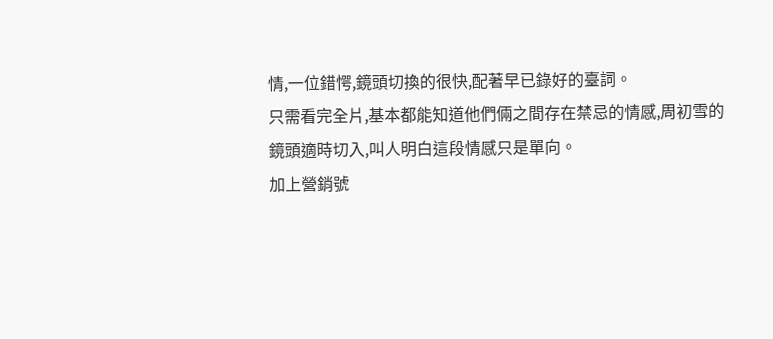情,一位錯愕,鏡頭切換的很快,配著早已錄好的臺詞。
只需看完全片,基本都能知道他們倆之間存在禁忌的情感,周初雪的鏡頭適時切入,叫人明白這段情感只是單向。
加上營銷號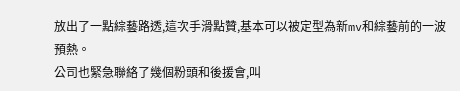放出了一點綜藝路透,這次手滑點贊,基本可以被定型為新mv和綜藝前的一波預熱。
公司也緊急聯絡了幾個粉頭和後援會,叫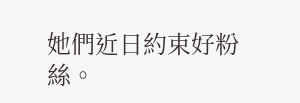她們近日約束好粉絲。